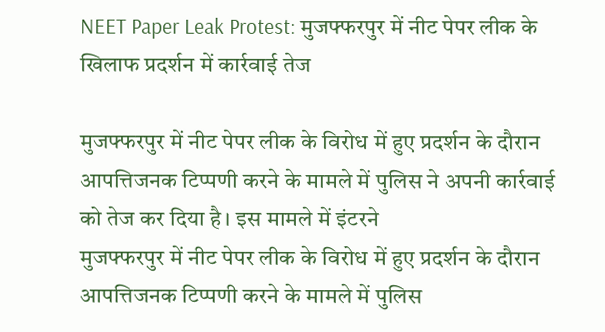NEET Paper Leak Protest: मुजफ्फरपुर में नीट पेपर लीक के खिलाफ प्रदर्शन में कार्रवाई तेज

मुजफ्फरपुर में नीट पेपर लीक के विरोध में हुए प्रदर्शन के दौरान आपत्तिजनक टिप्पणी करने के मामले में पुलिस ने अपनी कार्रवाई को तेज कर दिया है। इस मामले में इंटरने
मुजफ्फरपुर में नीट पेपर लीक के विरोध में हुए प्रदर्शन के दौरान आपत्तिजनक टिप्पणी करने के मामले में पुलिस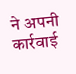ने अपनी कार्रवाई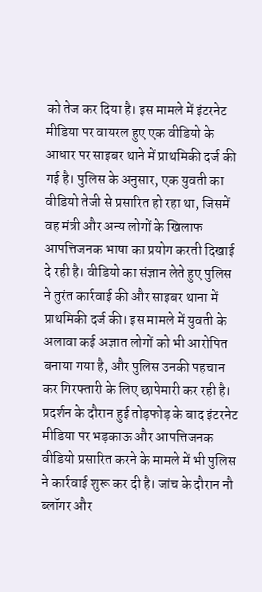को तेज कर दिया है। इस मामले में इंटरनेट मीडिया पर वायरल हुए एक वीडियो के आधार पर साइबर थाने में प्राथमिकी दर्ज की गई है। पुलिस के अनुसार, एक युवती का वीडियो तेजी से प्रसारित हो रहा था, जिसमें वह मंत्री और अन्य लोगों के खिलाफ आपत्तिजनक भाषा का प्रयोग करती दिखाई दे रही है। वीडियो का संज्ञान लेते हुए पुलिस ने तुरंत कार्रवाई की और साइबर थाना में प्राथमिकी दर्ज की। इस मामले में युवती के अलावा कई अज्ञात लोगों को भी आरोपित बनाया गया है, और पुलिस उनकी पहचान कर गिरफ्तारी के लिए छापेमारी कर रही है।
प्रदर्शन के दौरान हुई तोड़फोड़ के बाद इंटरनेट मीडिया पर भड़काऊ और आपत्तिजनक वीडियो प्रसारित करने के मामले में भी पुलिस ने कार्रवाई शुरू कर दी है। जांच के दौरान नौ ब्लॉगर और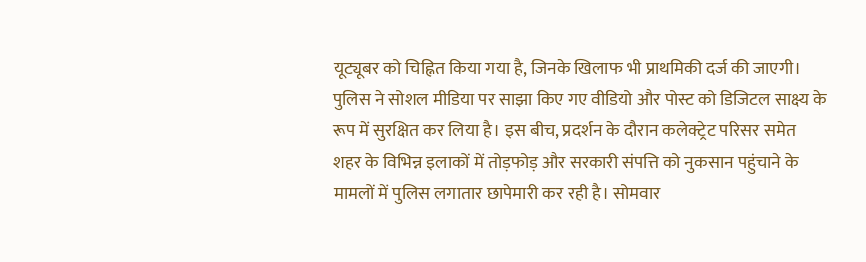यूट्यूबर को चिह्नित किया गया है, जिनके खिलाफ भी प्राथमिकी दर्ज की जाएगी। पुलिस ने सोशल मीडिया पर साझा किए गए वीडियो और पोस्ट को डिजिटल साक्ष्य के रूप में सुरक्षित कर लिया है। इस बीच, प्रदर्शन के दौरान कलेक्ट्रेट परिसर समेत शहर के विभिन्न इलाकों में तोड़फोड़ और सरकारी संपत्ति को नुकसान पहुंचाने के मामलों में पुलिस लगातार छापेमारी कर रही है। सोमवार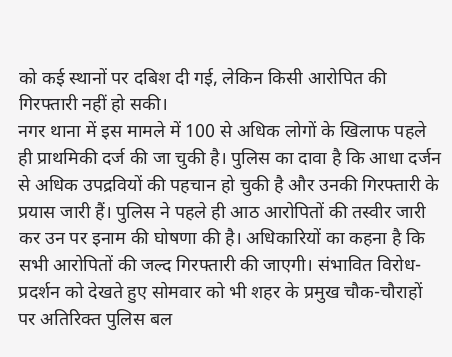को कई स्थानों पर दबिश दी गई, लेकिन किसी आरोपित की गिरफ्तारी नहीं हो सकी।
नगर थाना में इस मामले में 100 से अधिक लोगों के खिलाफ पहले ही प्राथमिकी दर्ज की जा चुकी है। पुलिस का दावा है कि आधा दर्जन से अधिक उपद्रवियों की पहचान हो चुकी है और उनकी गिरफ्तारी के प्रयास जारी हैं। पुलिस ने पहले ही आठ आरोपितों की तस्वीर जारी कर उन पर इनाम की घोषणा की है। अधिकारियों का कहना है कि सभी आरोपितों की जल्द गिरफ्तारी की जाएगी। संभावित विरोध-प्रदर्शन को देखते हुए सोमवार को भी शहर के प्रमुख चौक-चौराहों पर अतिरिक्त पुलिस बल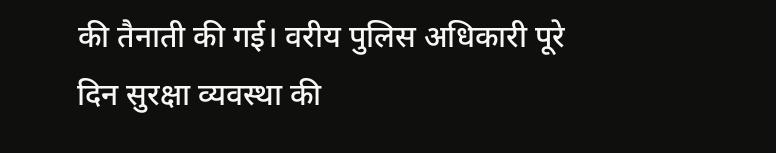की तैनाती की गई। वरीय पुलिस अधिकारी पूरे दिन सुरक्षा व्यवस्था की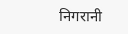निगरानी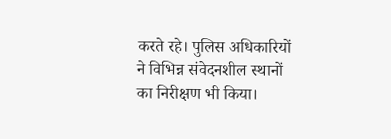करते रहे। पुलिस अधिकारियों ने विभिन्न संवेदनशील स्थानों का निरीक्षण भी किया।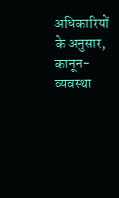अधिकारियों के अनुसार, कानून-व्यवस्था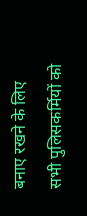बनाए रखने के लिए सभी पुलिसकर्मियों को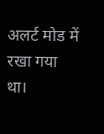अलर्ट मोड में रखा गया था।